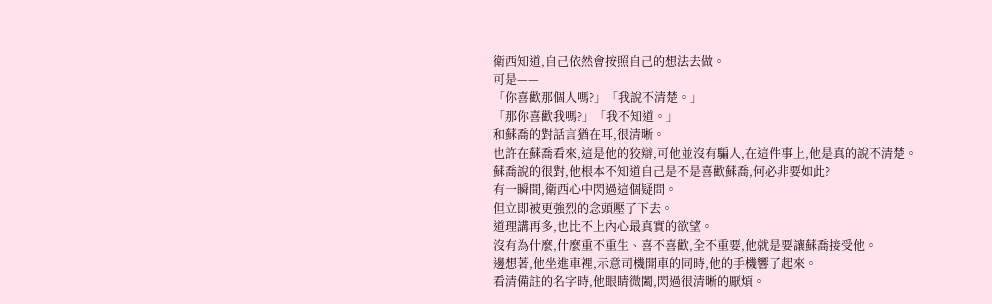衛西知道,自己依然會按照自己的想法去做。
可是——
「你喜歡那個人嗎?」「我說不清楚。」
「那你喜歡我嗎?」「我不知道。」
和蘇喬的對話言猶在耳,很清晰。
也許在蘇喬看來,這是他的狡辯,可他並沒有騙人,在這件事上,他是真的說不清楚。
蘇喬說的很對,他根本不知道自己是不是喜歡蘇喬,何必非要如此?
有一瞬間,衛西心中閃過這個疑問。
但立即被更強烈的念頭壓了下去。
道理講再多,也比不上內心最真實的欲望。
沒有為什麼,什麼重不重生、喜不喜歡,全不重要,他就是要讓蘇喬接受他。
邊想著,他坐進車裡,示意司機開車的同時,他的手機響了起來。
看清備註的名字時,他眼睛微闔,閃過很清晰的厭煩。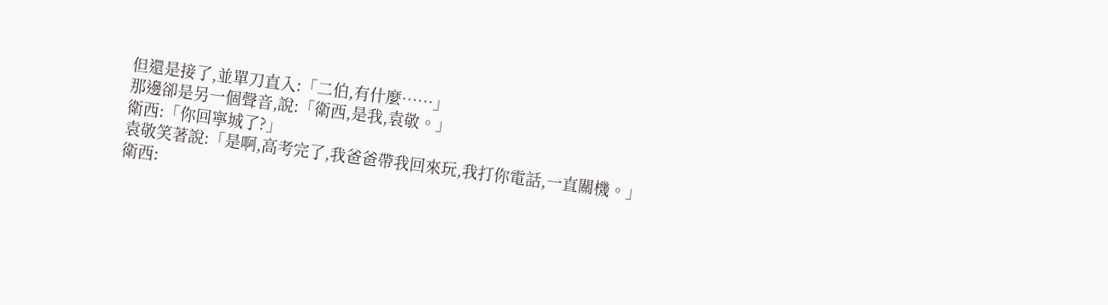但還是接了,並單刀直入:「二伯,有什麼……」
那邊卻是另一個聲音,說:「衛西,是我,袁敬。」
衛西:「你回寧城了?」
袁敬笑著說:「是啊,高考完了,我爸爸帶我回來玩,我打你電話,一直關機。」
衛西: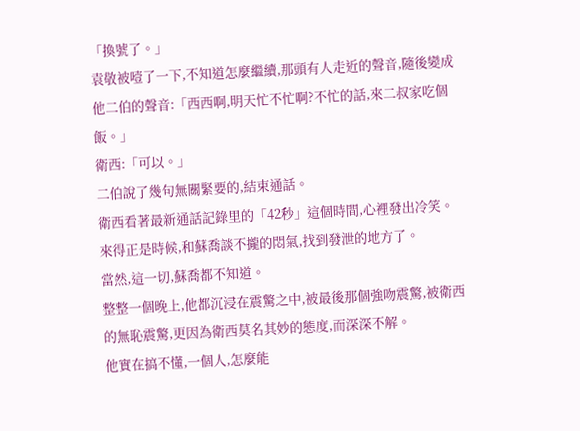「換號了。」
袁敬被噎了一下,不知道怎麼繼續,那頭有人走近的聲音,隨後變成他二伯的聲音:「西西啊,明天忙不忙啊?不忙的話,來二叔家吃個飯。」
衛西:「可以。」
二伯說了幾句無關緊要的,結束通話。
衛西看著最新通話記錄里的「42秒」這個時間,心裡發出冷笑。
來得正是時候,和蘇喬談不攏的悶氣,找到發泄的地方了。
當然,這一切,蘇喬都不知道。
整整一個晚上,他都沉浸在震驚之中,被最後那個強吻震驚,被衛西的無恥震驚,更因為衛西莫名其妙的態度,而深深不解。
他實在搞不懂,一個人,怎麼能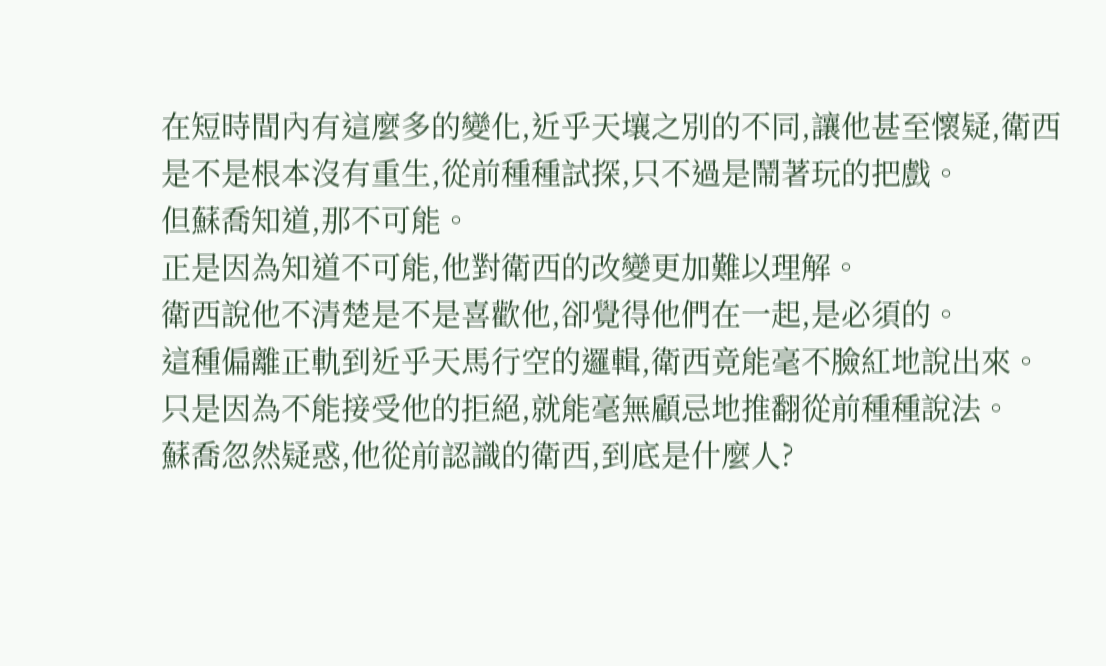在短時間內有這麼多的變化,近乎天壤之別的不同,讓他甚至懷疑,衛西是不是根本沒有重生,從前種種試探,只不過是鬧著玩的把戲。
但蘇喬知道,那不可能。
正是因為知道不可能,他對衛西的改變更加難以理解。
衛西說他不清楚是不是喜歡他,卻覺得他們在一起,是必須的。
這種偏離正軌到近乎天馬行空的邏輯,衛西竟能毫不臉紅地說出來。
只是因為不能接受他的拒絕,就能毫無顧忌地推翻從前種種說法。
蘇喬忽然疑惑,他從前認識的衛西,到底是什麼人?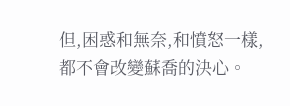但,困惑和無奈,和憤怒一樣,都不會改變蘇喬的決心。